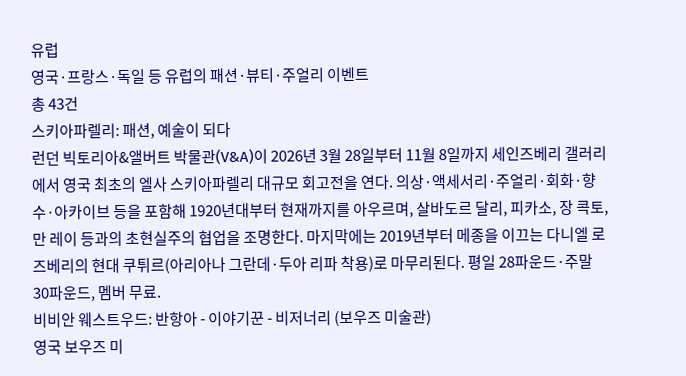유럽
영국·프랑스·독일 등 유럽의 패션·뷰티·주얼리 이벤트
총 43건
스키아파렐리: 패션, 예술이 되다
런던 빅토리아&앨버트 박물관(V&A)이 2026년 3월 28일부터 11월 8일까지 세인즈베리 갤러리에서 영국 최초의 엘사 스키아파렐리 대규모 회고전을 연다. 의상·액세서리·주얼리·회화·향수·아카이브 등을 포함해 1920년대부터 현재까지를 아우르며, 살바도르 달리, 피카소, 장 콕토, 만 레이 등과의 초현실주의 협업을 조명한다. 마지막에는 2019년부터 메종을 이끄는 다니엘 로즈베리의 현대 쿠튀르(아리아나 그란데·두아 리파 착용)로 마무리된다. 평일 28파운드·주말 30파운드, 멤버 무료.
비비안 웨스트우드: 반항아 - 이야기꾼 - 비저너리 (보우즈 미술관)
영국 보우즈 미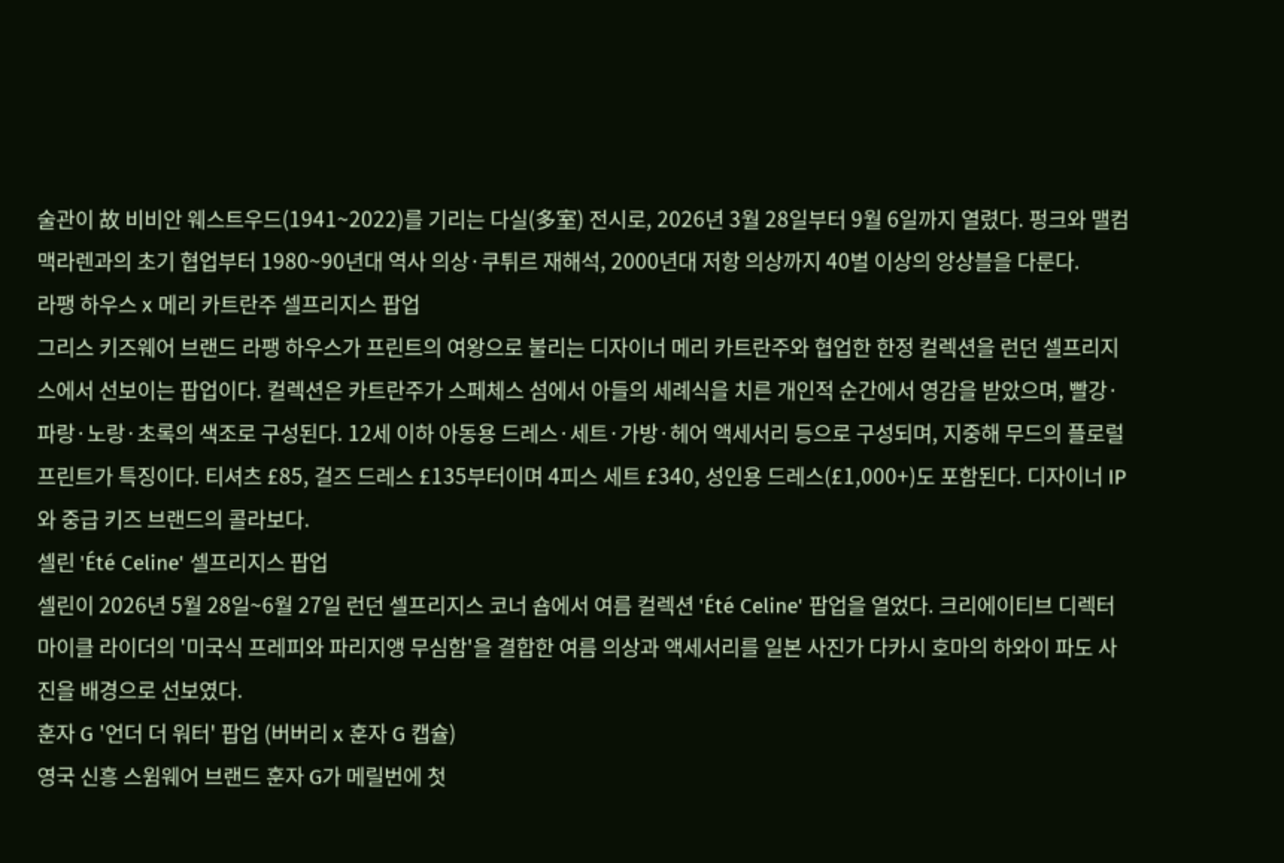술관이 故 비비안 웨스트우드(1941~2022)를 기리는 다실(多室) 전시로, 2026년 3월 28일부터 9월 6일까지 열렸다. 펑크와 맬컴 맥라렌과의 초기 협업부터 1980~90년대 역사 의상·쿠튀르 재해석, 2000년대 저항 의상까지 40벌 이상의 앙상블을 다룬다.
라팽 하우스 x 메리 카트란주 셀프리지스 팝업
그리스 키즈웨어 브랜드 라팽 하우스가 프린트의 여왕으로 불리는 디자이너 메리 카트란주와 협업한 한정 컬렉션을 런던 셀프리지스에서 선보이는 팝업이다. 컬렉션은 카트란주가 스페체스 섬에서 아들의 세례식을 치른 개인적 순간에서 영감을 받았으며, 빨강·파랑·노랑·초록의 색조로 구성된다. 12세 이하 아동용 드레스·세트·가방·헤어 액세서리 등으로 구성되며, 지중해 무드의 플로럴 프린트가 특징이다. 티셔츠 £85, 걸즈 드레스 £135부터이며 4피스 세트 £340, 성인용 드레스(£1,000+)도 포함된다. 디자이너 IP와 중급 키즈 브랜드의 콜라보다.
셀린 'Été Celine' 셀프리지스 팝업
셀린이 2026년 5월 28일~6월 27일 런던 셀프리지스 코너 숍에서 여름 컬렉션 'Été Celine' 팝업을 열었다. 크리에이티브 디렉터 마이클 라이더의 '미국식 프레피와 파리지앵 무심함'을 결합한 여름 의상과 액세서리를 일본 사진가 다카시 호마의 하와이 파도 사진을 배경으로 선보였다.
훈자 G '언더 더 워터' 팝업 (버버리 x 훈자 G 캡슐)
영국 신흥 스윔웨어 브랜드 훈자 G가 메릴번에 첫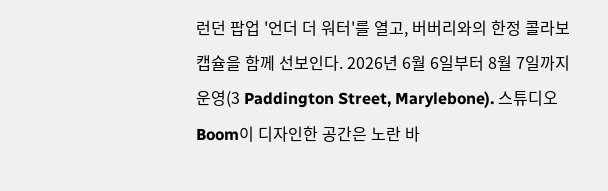런던 팝업 '언더 더 워터'를 열고, 버버리와의 한정 콜라보 캡슐을 함께 선보인다. 2026년 6월 6일부터 8월 7일까지 운영(3 Paddington Street, Marylebone). 스튜디오 Boom이 디자인한 공간은 노란 바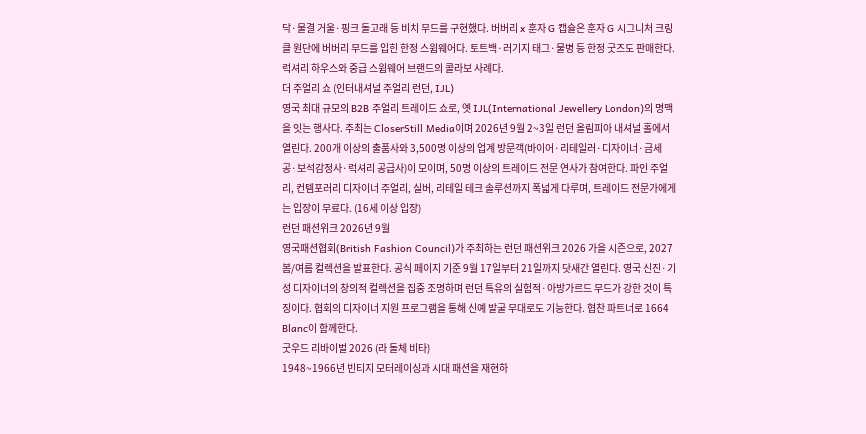닥·물결 거울·핑크 돌고래 등 비치 무드를 구현했다. 버버리 x 훈자 G 캡슐은 훈자 G 시그니처 크링클 원단에 버버리 무드를 입힌 한정 스윔웨어다. 토트백·러기지 태그·물병 등 한정 굿즈도 판매한다. 럭셔리 하우스와 중급 스윔웨어 브랜드의 콜라보 사례다.
더 주얼리 쇼 (인터내셔널 주얼리 런던, IJL)
영국 최대 규모의 B2B 주얼리 트레이드 쇼로, 옛 IJL(International Jewellery London)의 명맥을 잇는 행사다. 주최는 CloserStill Media이며 2026년 9월 2~3일 런던 올림피아 내셔널 홀에서 열린다. 200개 이상의 출품사와 3,500명 이상의 업계 방문객(바이어·리테일러·디자이너·금세공·보석감정사·럭셔리 공급사)이 모이며, 50명 이상의 트레이드 전문 연사가 참여한다. 파인 주얼리, 컨템포러리 디자이너 주얼리, 실버, 리테일 테크 솔루션까지 폭넓게 다루며, 트레이드 전문가에게는 입장이 무료다. (16세 이상 입장)
런던 패션위크 2026년 9월
영국패션협회(British Fashion Council)가 주최하는 런던 패션위크 2026 가을 시즌으로, 2027 봄/여름 컬렉션을 발표한다. 공식 페이지 기준 9월 17일부터 21일까지 닷새간 열린다. 영국 신진·기성 디자이너의 창의적 컬렉션을 집중 조명하며 런던 특유의 실험적·아방가르드 무드가 강한 것이 특징이다. 협회의 디자이너 지원 프로그램을 통해 신예 발굴 무대로도 기능한다. 협찬 파트너로 1664 Blanc이 함께한다.
굿우드 리바이벌 2026 (라 돌체 비타)
1948~1966년 빈티지 모터레이싱과 시대 패션을 재현하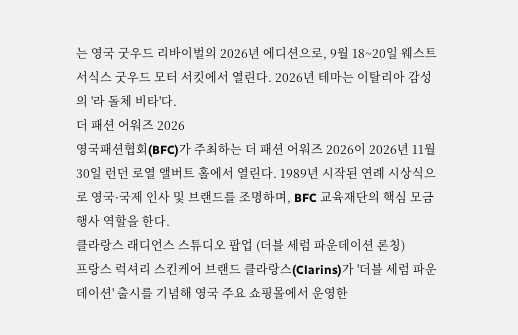는 영국 굿우드 리바이벌의 2026년 에디션으로, 9월 18~20일 웨스트 서식스 굿우드 모터 서킷에서 열린다. 2026년 테마는 이탈리아 감성의 '라 돌체 비타'다.
더 패션 어워즈 2026
영국패션협회(BFC)가 주최하는 더 패션 어워즈 2026이 2026년 11월 30일 런던 로열 앨버트 홀에서 열린다. 1989년 시작된 연례 시상식으로 영국·국제 인사 및 브랜드를 조명하며, BFC 교육재단의 핵심 모금 행사 역할을 한다.
클라랑스 래디언스 스튜디오 팝업 (더블 세럼 파운데이션 론칭)
프랑스 럭셔리 스킨케어 브랜드 클라랑스(Clarins)가 '더블 세럼 파운데이션' 출시를 기념해 영국 주요 쇼핑몰에서 운영한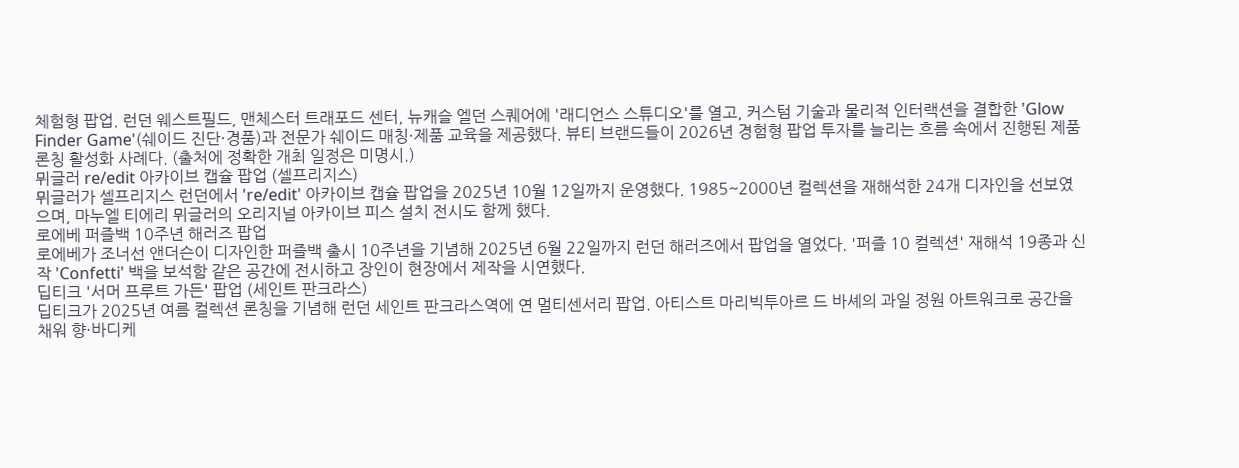체험형 팝업. 런던 웨스트필드, 맨체스터 트래포드 센터, 뉴캐슬 엘던 스퀘어에 '래디언스 스튜디오'를 열고, 커스텀 기술과 물리적 인터랙션을 결합한 'Glow Finder Game'(쉐이드 진단·경품)과 전문가 쉐이드 매칭·제품 교육을 제공했다. 뷰티 브랜드들이 2026년 경험형 팝업 투자를 늘리는 흐름 속에서 진행된 제품 론칭 활성화 사례다. (출처에 정확한 개최 일정은 미명시.)
뮈글러 re/edit 아카이브 캡슐 팝업 (셀프리지스)
뮈글러가 셀프리지스 런던에서 're/edit' 아카이브 캡슐 팝업을 2025년 10월 12일까지 운영했다. 1985~2000년 컬렉션을 재해석한 24개 디자인을 선보였으며, 마누엘 티에리 뮈글러의 오리지널 아카이브 피스 설치 전시도 함께 했다.
로에베 퍼즐백 10주년 해러즈 팝업
로에베가 조너선 앤더슨이 디자인한 퍼즐백 출시 10주년을 기념해 2025년 6월 22일까지 런던 해러즈에서 팝업을 열었다. '퍼즐 10 컬렉션' 재해석 19종과 신작 'Confetti' 백을 보석함 같은 공간에 전시하고 장인이 현장에서 제작을 시연했다.
딥티크 '서머 프루트 가든' 팝업 (세인트 판크라스)
딥티크가 2025년 여름 컬렉션 론칭을 기념해 런던 세인트 판크라스역에 연 멀티센서리 팝업. 아티스트 마리빅투아르 드 바셰의 과일 정원 아트워크로 공간을 채워 향·바디케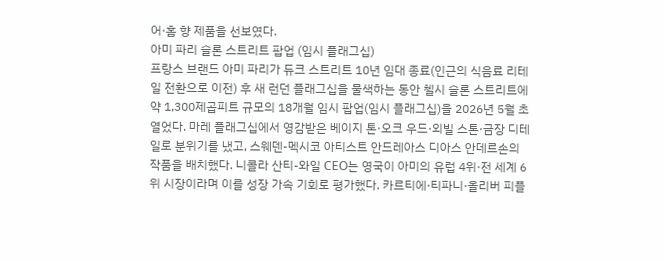어·홈 향 제품을 선보였다.
아미 파리 슬론 스트리트 팝업 (임시 플래그십)
프랑스 브랜드 아미 파리가 듀크 스트리트 10년 임대 종료(인근의 식음료 리테일 전환으로 이전) 후 새 런던 플래그십을 물색하는 동안 첼시 슬론 스트리트에 약 1,300제곱피트 규모의 18개월 임시 팝업(임시 플래그십)을 2026년 5월 초 열었다. 마레 플래그십에서 영감받은 베이지 톤·오크 우드·외빌 스톤·금장 디테일로 분위기를 냈고, 스웨덴-멕시코 아티스트 안드레아스 디아스 안데르손의 작품을 배치했다. 니콜라 산티-와일 CEO는 영국이 아미의 유럽 4위·전 세계 6위 시장이라며 이를 성장 가속 기회로 평가했다. 카르티에·티파니·올리버 피플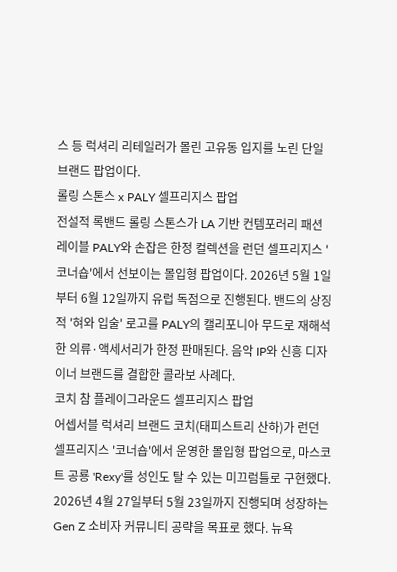스 등 럭셔리 리테일러가 몰린 고유동 입지를 노린 단일 브랜드 팝업이다.
롤링 스톤스 x PALY 셀프리지스 팝업
전설적 록밴드 롤링 스톤스가 LA 기반 컨템포러리 패션 레이블 PALY와 손잡은 한정 컬렉션을 런던 셀프리지스 '코너숍'에서 선보이는 몰입형 팝업이다. 2026년 5월 1일부터 6월 12일까지 유럽 독점으로 진행된다. 밴드의 상징적 '혀와 입술' 로고를 PALY의 캘리포니아 무드로 재해석한 의류·액세서리가 한정 판매된다. 음악 IP와 신흥 디자이너 브랜드를 결합한 콜라보 사례다.
코치 참 플레이그라운드 셀프리지스 팝업
어셉서블 럭셔리 브랜드 코치(태피스트리 산하)가 런던 셀프리지스 '코너숍'에서 운영한 몰입형 팝업으로, 마스코트 공룡 'Rexy'를 성인도 탈 수 있는 미끄럼틀로 구현했다. 2026년 4월 27일부터 5월 23일까지 진행되며 성장하는 Gen Z 소비자 커뮤니티 공략을 목표로 했다. 뉴욕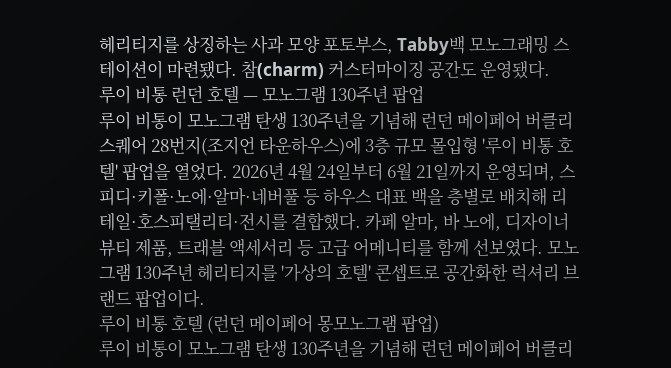헤리티지를 상징하는 사과 모양 포토부스, Tabby백 모노그래밍 스테이션이 마련됐다. 참(charm) 커스터마이징 공간도 운영됐다.
루이 비통 런던 호텔 — 모노그램 130주년 팝업
루이 비통이 모노그램 탄생 130주년을 기념해 런던 메이페어 버클리 스퀘어 28번지(조지언 타운하우스)에 3층 규모 몰입형 '루이 비통 호텔' 팝업을 열었다. 2026년 4월 24일부터 6월 21일까지 운영되며, 스피디·키폴·노에·알마·네버풀 등 하우스 대표 백을 층별로 배치해 리테일·호스피탤리티·전시를 결합했다. 카페 알마, 바 노에, 디자이너 뷰티 제품, 트래블 액세서리 등 고급 어메니티를 함께 선보였다. 모노그램 130주년 헤리티지를 '가상의 호텔' 콘셉트로 공간화한 럭셔리 브랜드 팝업이다.
루이 비통 호텔 (런던 메이페어 몽모노그램 팝업)
루이 비통이 모노그램 탄생 130주년을 기념해 런던 메이페어 버클리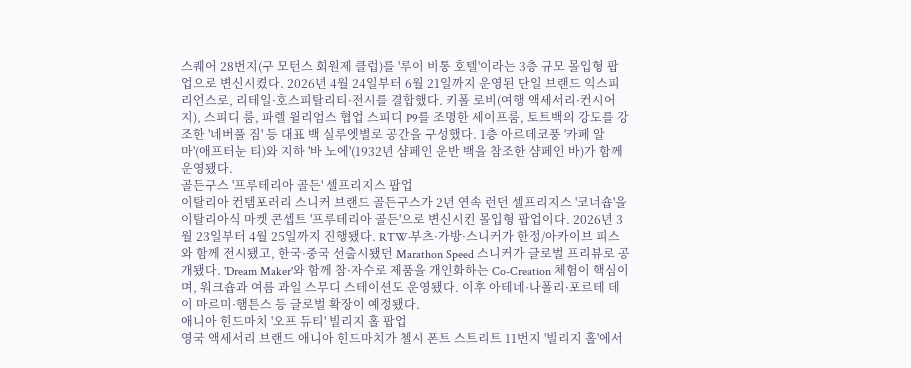스퀘어 28번지(구 모턴스 회원제 클럽)를 '루이 비통 호텔'이라는 3층 규모 몰입형 팝업으로 변신시켰다. 2026년 4월 24일부터 6월 21일까지 운영된 단일 브랜드 익스피리언스로, 리테일·호스피탈리티·전시를 결합했다. 키폴 로비(여행 액세서리·컨시어지), 스피디 룸, 파렐 윌리엄스 협업 스피디 P9를 조명한 세이프룸, 토트백의 강도를 강조한 '네버풀 짐' 등 대표 백 실루엣별로 공간을 구성했다. 1층 아르데코풍 '카페 알마'(애프터눈 티)와 지하 '바 노에'(1932년 샴페인 운반 백을 참조한 샴페인 바)가 함께 운영됐다.
골든구스 '프루테리아 골든' 셀프리지스 팝업
이탈리아 컨템포러리 스니커 브랜드 골든구스가 2년 연속 런던 셀프리지스 '코너숍'을 이탈리아식 마켓 콘셉트 '프루테리아 골든'으로 변신시킨 몰입형 팝업이다. 2026년 3월 23일부터 4월 25일까지 진행됐다. RTW·부츠·가방·스니커가 한정/아카이브 피스와 함께 전시됐고, 한국·중국 선출시됐던 Marathon Speed 스니커가 글로벌 프리뷰로 공개됐다. 'Dream Maker'와 함께 참·자수로 제품을 개인화하는 Co-Creation 체험이 핵심이며, 워크숍과 여름 과일 스무디 스테이션도 운영됐다. 이후 아테네·나폴리·포르테 데이 마르미·햄튼스 등 글로벌 확장이 예정됐다.
애니아 힌드마치 '오프 듀티' 빌리지 홀 팝업
영국 액세서리 브랜드 애니아 힌드마치가 첼시 폰트 스트리트 11번지 '빌리지 홀'에서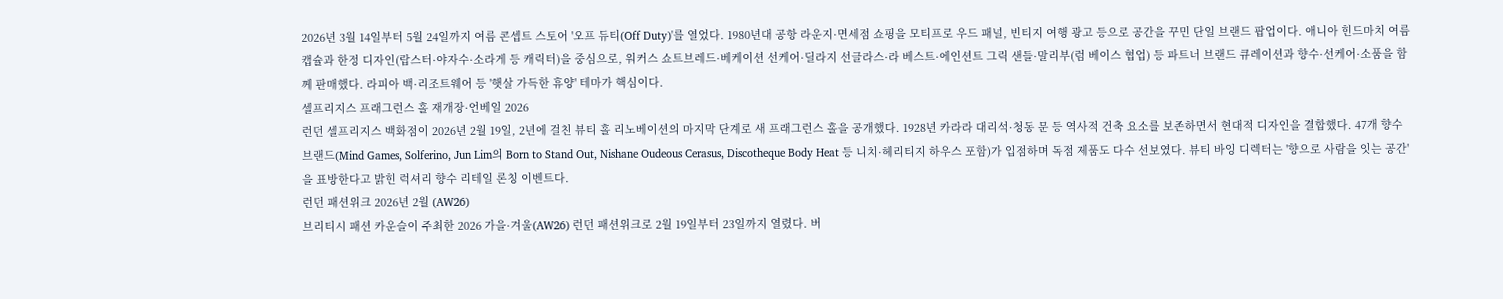2026년 3월 14일부터 5월 24일까지 여름 콘셉트 스토어 '오프 듀티(Off Duty)'를 열었다. 1980년대 공항 라운지·면세점 쇼핑을 모티프로 우드 패널, 빈티지 여행 광고 등으로 공간을 꾸민 단일 브랜드 팝업이다. 애니아 힌드마치 여름 캡슐과 한정 디자인(랍스터·야자수·소라게 등 캐릭터)을 중심으로, 워커스 쇼트브레드·베케이션 선케어·딜라지 선글라스·라 베스트·에인션트 그릭 샌들·말리부(럼 베이스 협업) 등 파트너 브랜드 큐레이션과 향수·선케어·소품을 함께 판매했다. 라피아 백·리조트웨어 등 '햇살 가득한 휴양' 테마가 핵심이다.
셀프리지스 프래그런스 홀 재개장·언베일 2026
런던 셀프리지스 백화점이 2026년 2월 19일, 2년에 걸친 뷰티 홀 리노베이션의 마지막 단계로 새 프래그런스 홀을 공개했다. 1928년 카라라 대리석·청동 문 등 역사적 건축 요소를 보존하면서 현대적 디자인을 결합했다. 47개 향수 브랜드(Mind Games, Solferino, Jun Lim의 Born to Stand Out, Nishane Oudeous Cerasus, Discotheque Body Heat 등 니치·헤리티지 하우스 포함)가 입점하며 독점 제품도 다수 선보였다. 뷰티 바잉 디렉터는 '향으로 사람을 잇는 공간'을 표방한다고 밝힌 럭셔리 향수 리테일 론칭 이벤트다.
런던 패션위크 2026년 2월 (AW26)
브리티시 패션 카운슬이 주최한 2026 가을·겨울(AW26) 런던 패션위크로 2월 19일부터 23일까지 열렸다. 버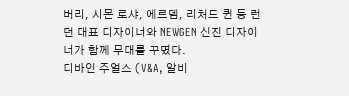버리, 시몬 로샤, 에르뎀, 리처드 퀸 등 런던 대표 디자이너와 NEWGEN 신진 디자이너가 함께 무대를 꾸몄다.
디바인 주얼스 (V&A, 알비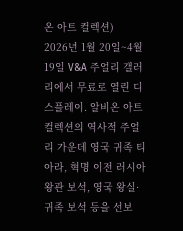온 아트 컬렉션)
2026년 1월 20일~4월 19일 V&A 주얼리 갤러리에서 무료로 열린 디스플레이. 알비온 아트 컬렉션의 역사적 주얼리 가운데 영국 귀족 티아라, 혁명 이전 러시아 왕관 보석, 영국 왕실·귀족 보석 등을 선보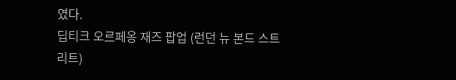였다.
딥티크 오르페옹 재즈 팝업 (런던 뉴 본드 스트리트)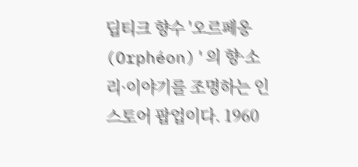딥티크 향수 '오르페옹(Orphéon)'의 향·소리·이야기를 조명하는 인스토어 팝업이다. 1960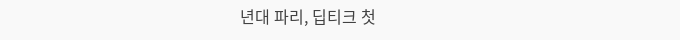년대 파리, 딥티크 첫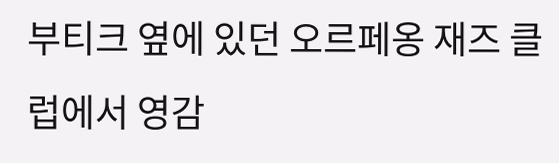부티크 옆에 있던 오르페옹 재즈 클럽에서 영감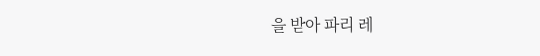을 받아 파리 레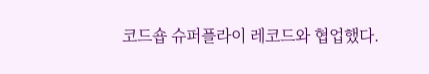코드숍 슈퍼플라이 레코드와 협업했다.